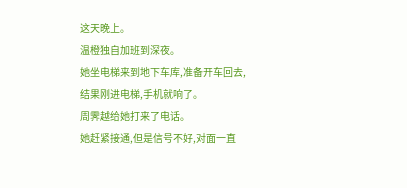这天晚上。
温橙独自加班到深夜。
她坐电梯来到地下车库,准备开车回去,结果刚进电梯,手机就响了。
周霁越给她打来了电话。
她赶紧接通,但是信号不好,对面一直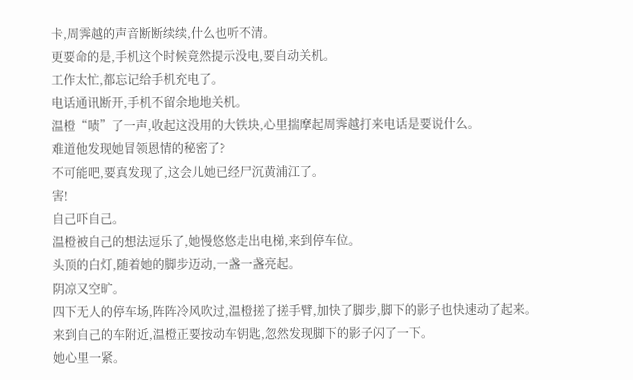卡,周霁越的声音断断续续,什么也听不清。
更要命的是,手机这个时候竟然提示没电,要自动关机。
工作太忙,都忘记给手机充电了。
电话通讯断开,手机不留余地地关机。
温橙“啧”了一声,收起这没用的大铁块,心里揣摩起周霁越打来电话是要说什么。
难道他发现她冒领恩情的秘密了?
不可能吧,要真发现了,这会儿她已经尸沉黄浦江了。
害!
自己吓自己。
温橙被自己的想法逗乐了,她慢悠悠走出电梯,来到停车位。
头顶的白灯,随着她的脚步迈动,一盏一盏亮起。
阴凉又空旷。
四下无人的停车场,阵阵冷风吹过,温橙搓了搓手臂,加快了脚步,脚下的影子也快速动了起来。
来到自己的车附近,温橙正要按动车钥匙,忽然发现脚下的影子闪了一下。
她心里一紧。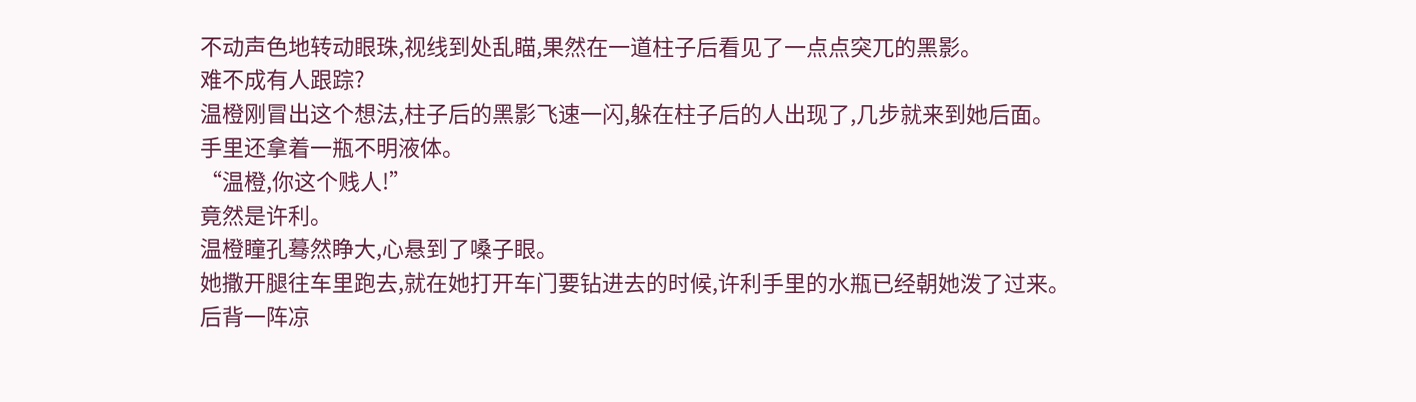不动声色地转动眼珠,视线到处乱瞄,果然在一道柱子后看见了一点点突兀的黑影。
难不成有人跟踪?
温橙刚冒出这个想法,柱子后的黑影飞速一闪,躲在柱子后的人出现了,几步就来到她后面。
手里还拿着一瓶不明液体。
“温橙,你这个贱人!”
竟然是许利。
温橙瞳孔蓦然睁大,心悬到了嗓子眼。
她撒开腿往车里跑去,就在她打开车门要钻进去的时候,许利手里的水瓶已经朝她泼了过来。
后背一阵凉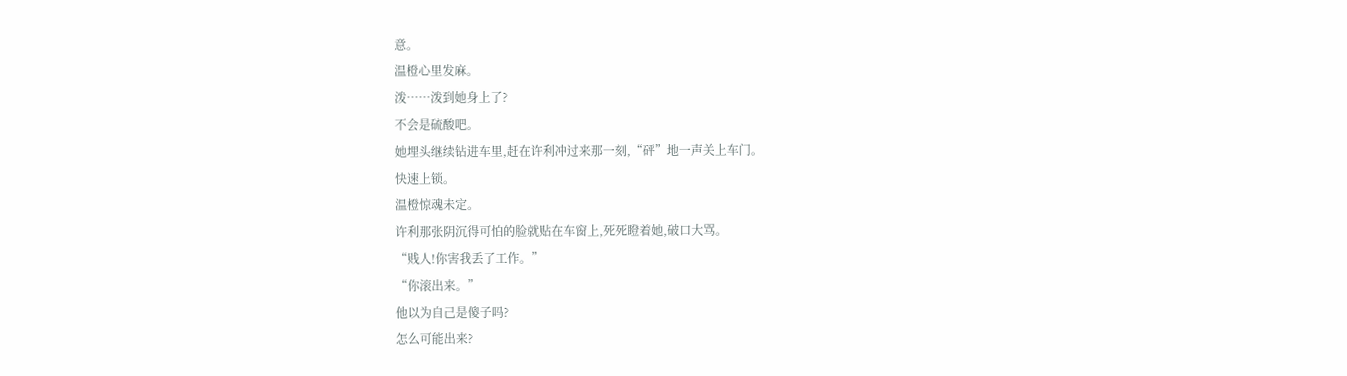意。
温橙心里发麻。
泼……泼到她身上了?
不会是硫酸吧。
她埋头继续钻进车里,赶在许利冲过来那一刻,“砰”地一声关上车门。
快速上锁。
温橙惊魂未定。
许利那张阴沉得可怕的脸就贴在车窗上,死死瞪着她,破口大骂。
“贱人!你害我丢了工作。”
“你滚出来。”
他以为自己是傻子吗?
怎么可能出来?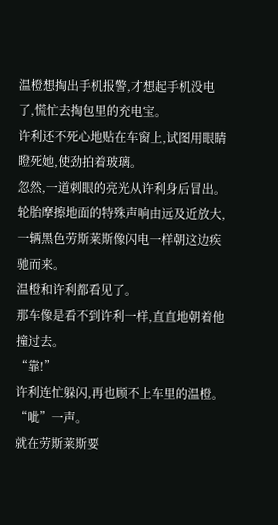温橙想掏出手机报警,才想起手机没电了,慌忙去掏包里的充电宝。
许利还不死心地贴在车窗上,试图用眼睛瞪死她,使劲拍着玻璃。
忽然,一道刺眼的亮光从许利身后冒出。
轮胎摩擦地面的特殊声响由远及近放大,一辆黑色劳斯莱斯像闪电一样朝这边疾驰而来。
温橙和许利都看见了。
那车像是看不到许利一样,直直地朝着他撞过去。
“靠!”
许利连忙躲闪,再也顾不上车里的温橙。
“呲”一声。
就在劳斯莱斯要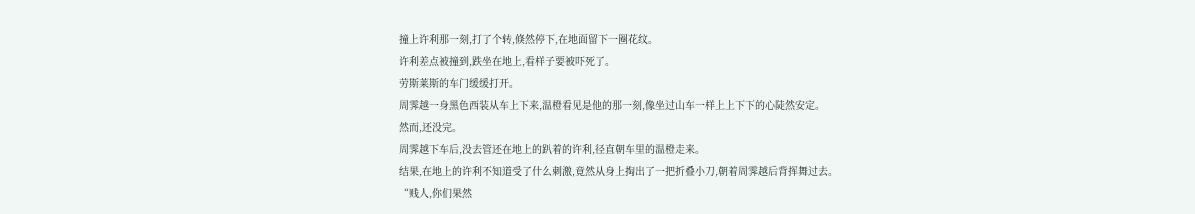撞上许利那一刻,打了个转,倏然停下,在地面留下一圈花纹。
许利差点被撞到,跌坐在地上,看样子要被吓死了。
劳斯莱斯的车门缓缓打开。
周霁越一身黑色西装从车上下来,温橙看见是他的那一刻,像坐过山车一样上上下下的心陡然安定。
然而,还没完。
周霁越下车后,没去管还在地上的趴着的许利,径直朝车里的温橙走来。
结果,在地上的许利不知道受了什么刺激,竟然从身上掏出了一把折叠小刀,朝着周霁越后背挥舞过去。
“贱人,你们果然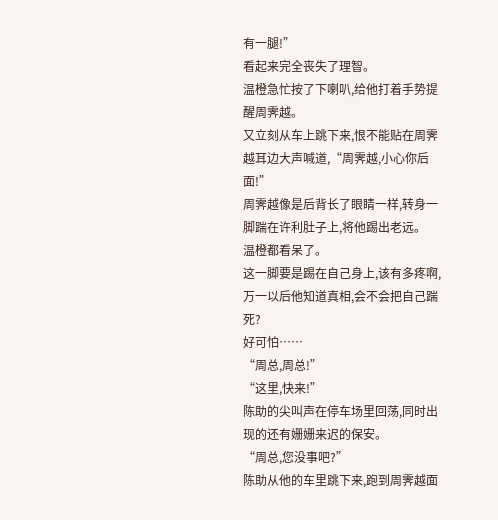有一腿!”
看起来完全丧失了理智。
温橙急忙按了下喇叭,给他打着手势提醒周霁越。
又立刻从车上跳下来,恨不能贴在周霁越耳边大声喊道,“周霁越,小心你后面!”
周霁越像是后背长了眼睛一样,转身一脚踹在许利肚子上,将他踢出老远。
温橙都看呆了。
这一脚要是踢在自己身上,该有多疼啊,万一以后他知道真相,会不会把自己踹死?
好可怕……
“周总,周总!”
“这里,快来!”
陈助的尖叫声在停车场里回荡,同时出现的还有姗姗来迟的保安。
“周总,您没事吧?”
陈助从他的车里跳下来,跑到周霁越面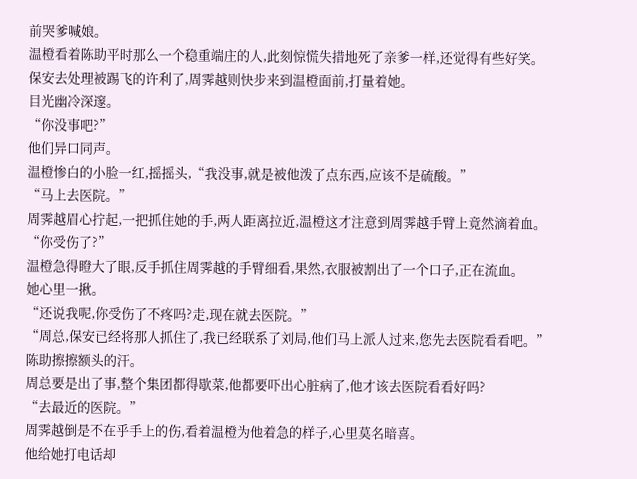前哭爹喊娘。
温橙看着陈助平时那么一个稳重端庄的人,此刻惊慌失措地死了亲爹一样,还觉得有些好笑。
保安去处理被踢飞的许利了,周霁越则快步来到温橙面前,打量着她。
目光幽冷深邃。
“你没事吧?”
他们异口同声。
温橙惨白的小脸一红,摇摇头,“我没事,就是被他泼了点东西,应该不是硫酸。”
“马上去医院。”
周霁越眉心拧起,一把抓住她的手,两人距离拉近,温橙这才注意到周霁越手臂上竟然滴着血。
“你受伤了?”
温橙急得瞪大了眼,反手抓住周霁越的手臂细看,果然,衣服被割出了一个口子,正在流血。
她心里一揪。
“还说我呢,你受伤了不疼吗?走,现在就去医院。”
“周总,保安已经将那人抓住了,我已经联系了刘局,他们马上派人过来,您先去医院看看吧。”
陈助擦擦额头的汗。
周总要是出了事,整个集团都得歇菜,他都要吓出心脏病了,他才该去医院看看好吗?
“去最近的医院。”
周霁越倒是不在乎手上的伤,看着温橙为他着急的样子,心里莫名暗喜。
他给她打电话却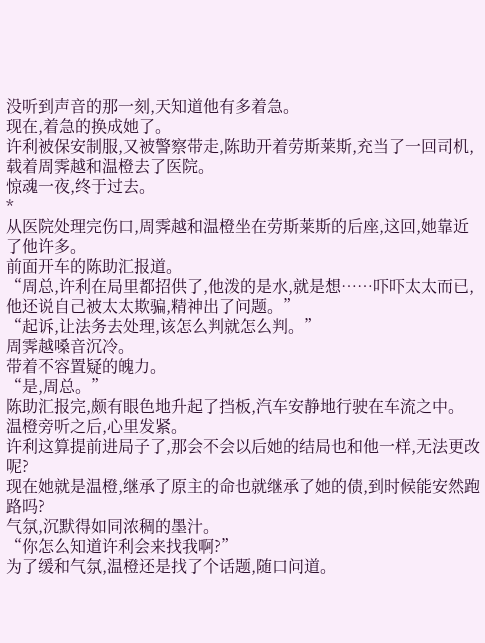没听到声音的那一刻,天知道他有多着急。
现在,着急的换成她了。
许利被保安制服,又被警察带走,陈助开着劳斯莱斯,充当了一回司机,载着周霁越和温橙去了医院。
惊魂一夜,终于过去。
*
从医院处理完伤口,周霁越和温橙坐在劳斯莱斯的后座,这回,她靠近了他许多。
前面开车的陈助汇报道。
“周总,许利在局里都招供了,他泼的是水,就是想……吓吓太太而已,他还说自己被太太欺骗,精神出了问题。”
“起诉,让法务去处理,该怎么判就怎么判。”
周霁越嗓音沉冷。
带着不容置疑的魄力。
“是,周总。”
陈助汇报完,颇有眼色地升起了挡板,汽车安静地行驶在车流之中。
温橙旁听之后,心里发紧。
许利这算提前进局子了,那会不会以后她的结局也和他一样,无法更改呢?
现在她就是温橙,继承了原主的命也就继承了她的债,到时候能安然跑路吗?
气氛,沉默得如同浓稠的墨汁。
“你怎么知道许利会来找我啊?”
为了缓和气氛,温橙还是找了个话题,随口问道。